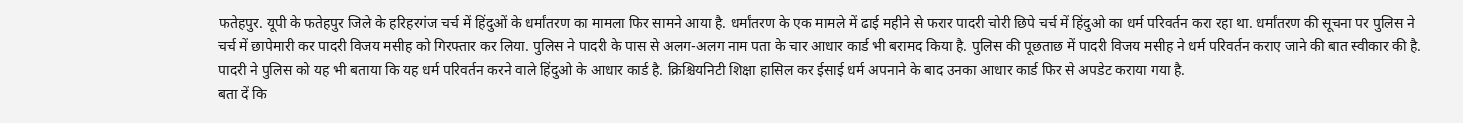फतेहपुर. यूपी के फतेहपुर जिले के हरिहरगंज चर्च में हिंदुओं के धर्मांतरण का मामला फिर सामने आया है. धर्मांतरण के एक मामले में ढाई महीने से फरार पादरी चोरी छिपे चर्च में हिंदुओ का धर्म परिवर्तन करा रहा था. धर्मांतरण की सूचना पर पुलिस ने चर्च में छापेमारी कर पादरी विजय मसीह को गिरफ्तार कर लिया. पुलिस ने पादरी के पास से अलग-अलग नाम पता के चार आधार कार्ड भी बरामद किया है. पुलिस की पूछताछ में पादरी विजय मसीह ने धर्म परिवर्तन कराए जाने की बात स्वीकार की है. पादरी ने पुलिस को यह भी बताया कि यह धर्म परिवर्तन करने वाले हिंदुओ के आधार कार्ड है. क्रिश्चियनिटी शिक्षा हासिल कर ईसाई धर्म अपनाने के बाद उनका आधार कार्ड फिर से अपडेट कराया गया है.
बता दें कि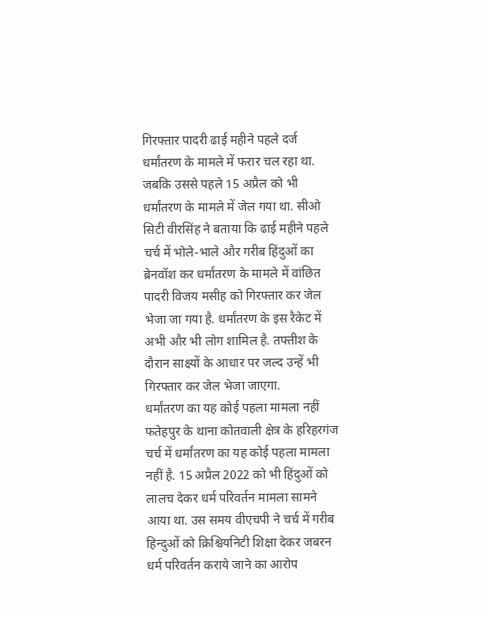गिरफ्तार पादरी ढाई महीने पहले दर्ज धर्मांतरण के मामले में फरार चल रहा था. जबकि उससे पहले 15 अप्रैल को भी धर्मांतरण के मामले में जेल गया था. सीओ सिटी वीरसिंह ने बताया कि ढाई महीने पहले चर्च में भोले-भाले और गरीब हिंदुओं का ब्रेनवॉश कर धर्मांतरण के मामले में वांछित पादरी विजय मसीह को गिरफ्तार कर जेल भेजा जा गया है. धर्मांतरण के इस रैकेट में अभी और भी लोग शामिल है. तफ्तीश के दौरान साक्ष्यों के आधार पर जल्द उन्हें भी गिरफ्तार कर जेल भेजा जाएगा.
धर्मांतरण का यह कोई पहला मामला नहीं
फतेहपुर के थाना कोतवाली क्षेत्र के हरिहरगंज चर्च में धर्मांतरण का यह कोई पहला मामला नहीं है. 15 अप्रैल 2022 को भी हिंदुओं को लालच देकर धर्म परिवर्तन मामला सामने आया था. उस समय वीएचपी ने चर्च में गरीब हिन्दुओं को क्रिश्चियनिटी शिक्षा देकर जबरन धर्म परिवर्तन कराये जाने का आरोप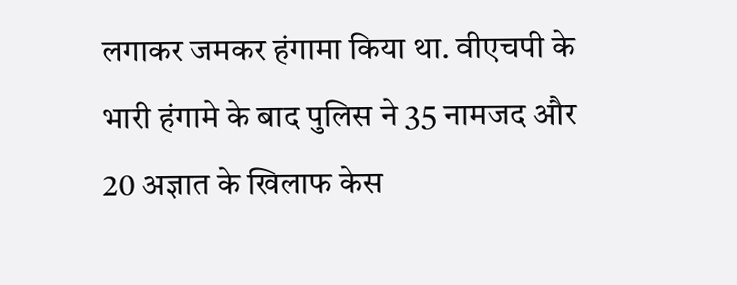लगाकर जमकर हंगामा किया था. वीएचपी के भारी हंगामे के बाद पुलिस ने 35 नामजद और 20 अज्ञात के खिलाफ केस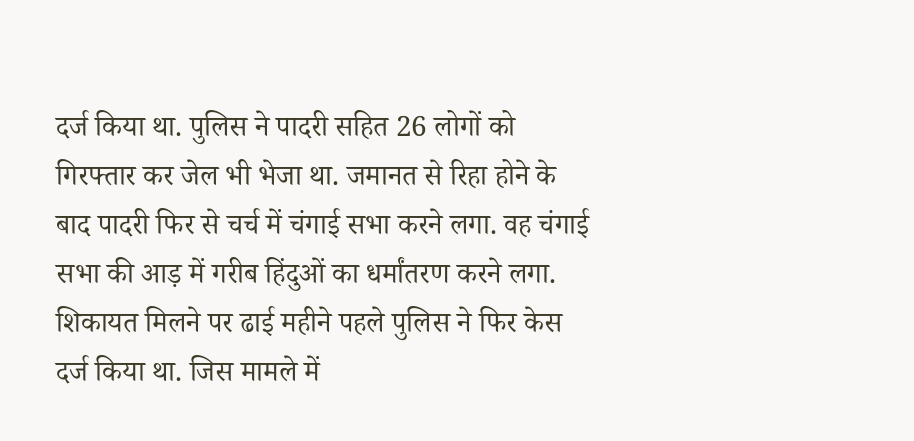दर्ज किया था. पुलिस ने पादरी सहित 26 लोगों को गिरफ्तार कर जेल भी भेजा था. जमानत से रिहा होने के बाद पादरी फिर से चर्च में चंगाई सभा करने लगा. वह चंगाई सभा की आड़ में गरीब हिंदुओं का धर्मांतरण करने लगा. शिकायत मिलने पर ढाई महीने पहले पुलिस ने फिर केस दर्ज किया था. जिस मामले में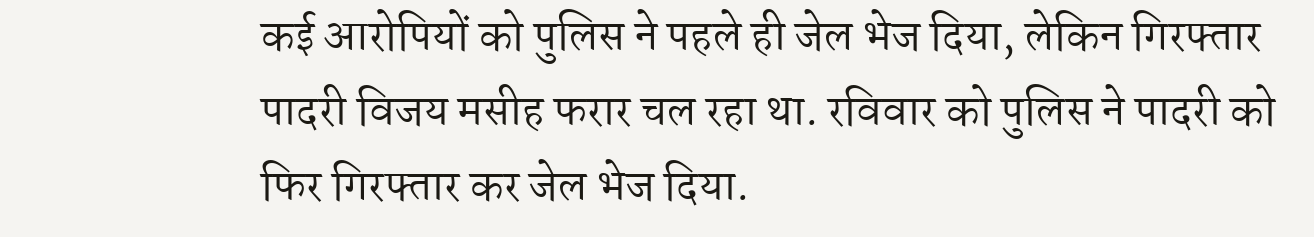कई आरोपियों को पुलिस ने पहले ही जेल भेज दिया, लेकिन गिरफ्तार पादरी विजय मसीह फरार चल रहा था. रविवार को पुलिस ने पादरी को फिर गिरफ्तार कर जेल भेज दिया.